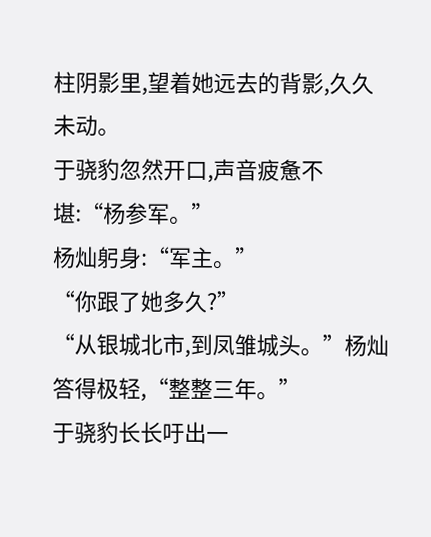柱阴影里,望着她远去的背影,久久未动。
于骁豹忽然开口,声音疲惫不堪:“杨参军。”
杨灿躬身:“军主。”
“你跟了她多久?”
“从银城北市,到凤雏城头。”杨灿答得极轻,“整整三年。”
于骁豹长长吁出一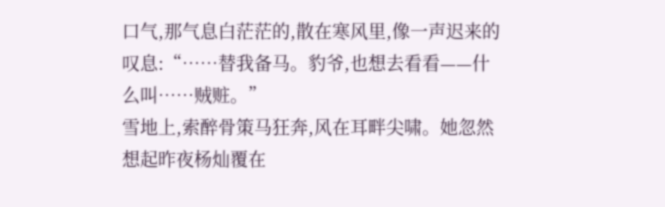口气,那气息白茫茫的,散在寒风里,像一声迟来的叹息:“……替我备马。豹爷,也想去看看——什么叫……贼赃。”
雪地上,索醉骨策马狂奔,风在耳畔尖啸。她忽然想起昨夜杨灿覆在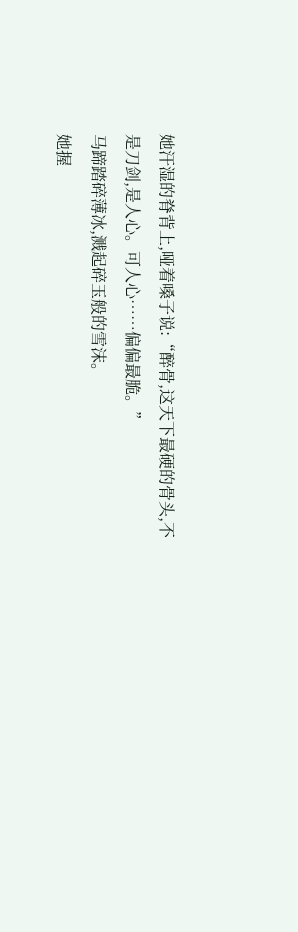她汗湿的脊背上,哑着嗓子说:“醉骨,这天下最硬的骨头,不是刀剑,是人心。可人心……偏偏最脆。”
马蹄踏碎薄冰,溅起碎玉般的雪沫。
她握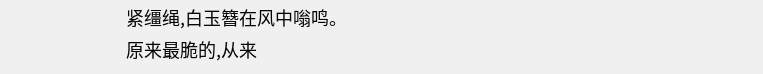紧缰绳,白玉簪在风中嗡鸣。
原来最脆的,从来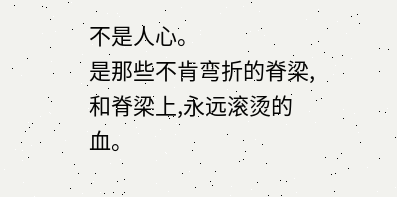不是人心。
是那些不肯弯折的脊梁,和脊梁上,永远滚烫的血。